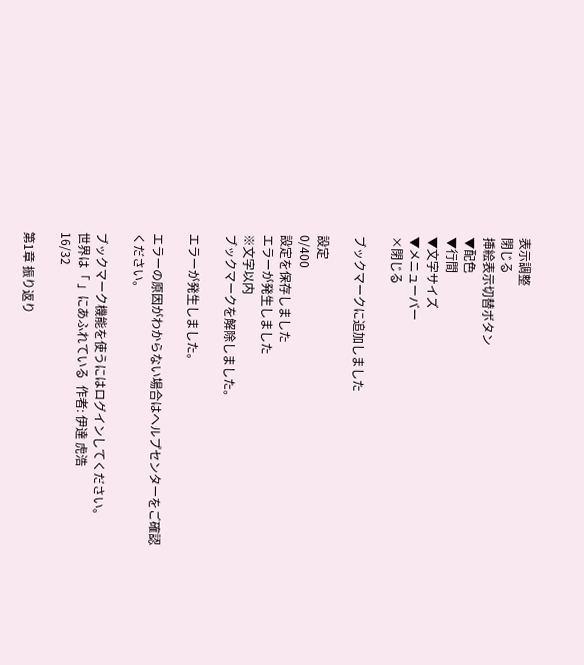表示調整
閉じる
挿絵表示切替ボタン
▼配色
▼行間
▼文字サイズ
▼メニューバー
×閉じる

ブックマークに追加しました

設定
0/400
設定を保存しました
エラーが発生しました
※文字以内
ブックマークを解除しました。

エラーが発生しました。

エラーの原因がわからない場合はヘルプセンターをご確認ください。

ブックマーク機能を使うにはログインしてください。
世界は「 」にあふれている  作者: 伊達 虎浩
16/32

第1章 振り返り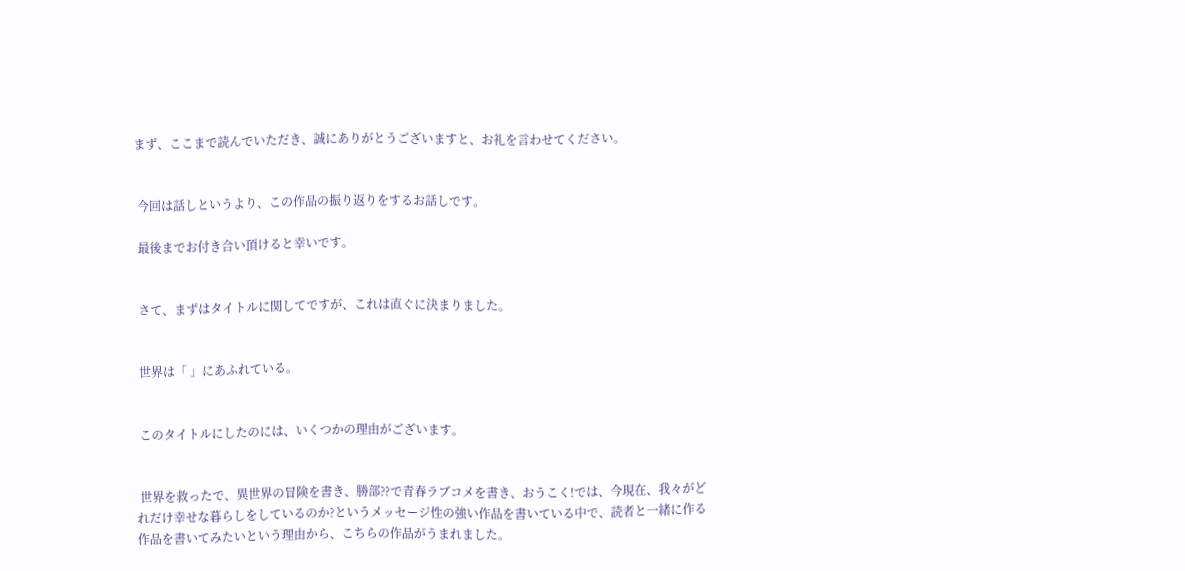まず、ここまで読んでいただき、誠にありがとうございますと、お礼を言わせてください。


 今回は話しというより、この作品の振り返りをするお話しです。

 最後までお付き合い頂けると幸いです。


 さて、まずはタイトルに関してですが、これは直ぐに決まりました。


 世界は「 」にあふれている。


 このタイトルにしたのには、いくつかの理由がございます。


 世界を救ったで、異世界の冒険を書き、勝部⁇で青春ラブコメを書き、おうこく!では、今現在、我々がどれだけ幸せな暮らしをしているのか?というメッセージ性の強い作品を書いている中で、読者と一緒に作る作品を書いてみたいという理由から、こちらの作品がうまれました。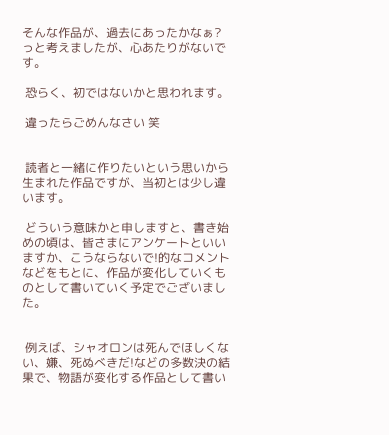そんな作品が、過去にあったかなぁ?っと考えましたが、心あたりがないです。

 恐らく、初ではないかと思われます。

 違ったらごめんなさい 笑


 読者と一緒に作りたいという思いから生まれた作品ですが、当初とは少し違います。

 どういう意味かと申しますと、書き始めの頃は、皆さまにアンケートといいますか、こうならないで!的なコメントなどをもとに、作品が変化していくものとして書いていく予定でございました。


 例えば、シャオロンは死んでほしくない、嫌、死ぬべきだ!などの多数決の結果で、物語が変化する作品として書い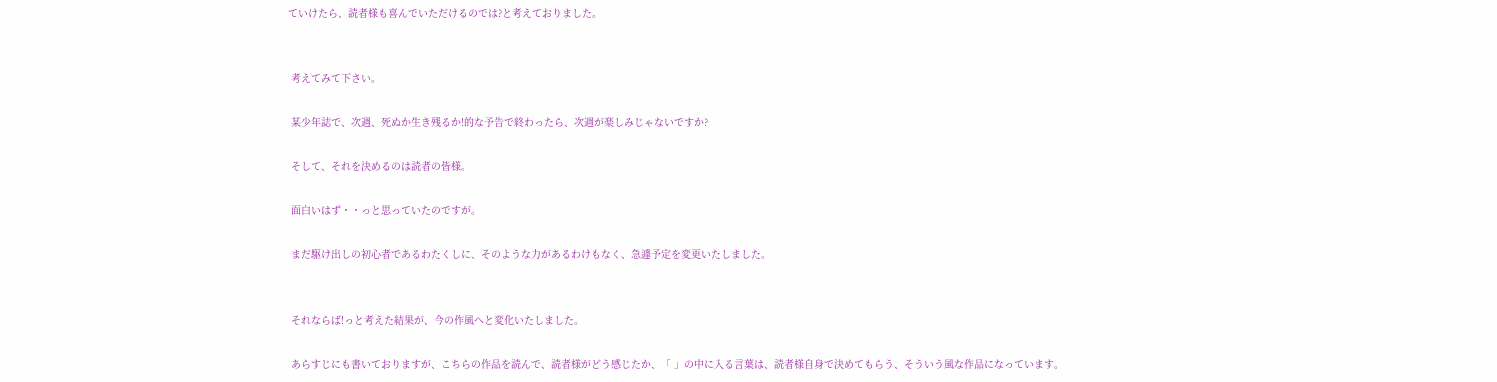ていけたら、読者様も喜んでいただけるのでは?と考えておりました。


 考えてみて下さい。

 某少年誌で、次週、死ぬか生き残るか!的な予告で終わったら、次週が楽しみじゃないですか?

 そして、それを決めるのは読者の皆様。

 面白いはず・・っと思っていたのですが。

 まだ駆け出しの初心者であるわたくしに、そのような力があるわけもなく、急遽予定を変更いたしました。


 それならば!っと考えた結果が、今の作風へと変化いたしました。

 あらすじにも書いておりますが、こちらの作品を読んで、読者様がどう感じたか、「 」の中に入る言葉は、読者様自身で決めてもらう、そういう風な作品になっています。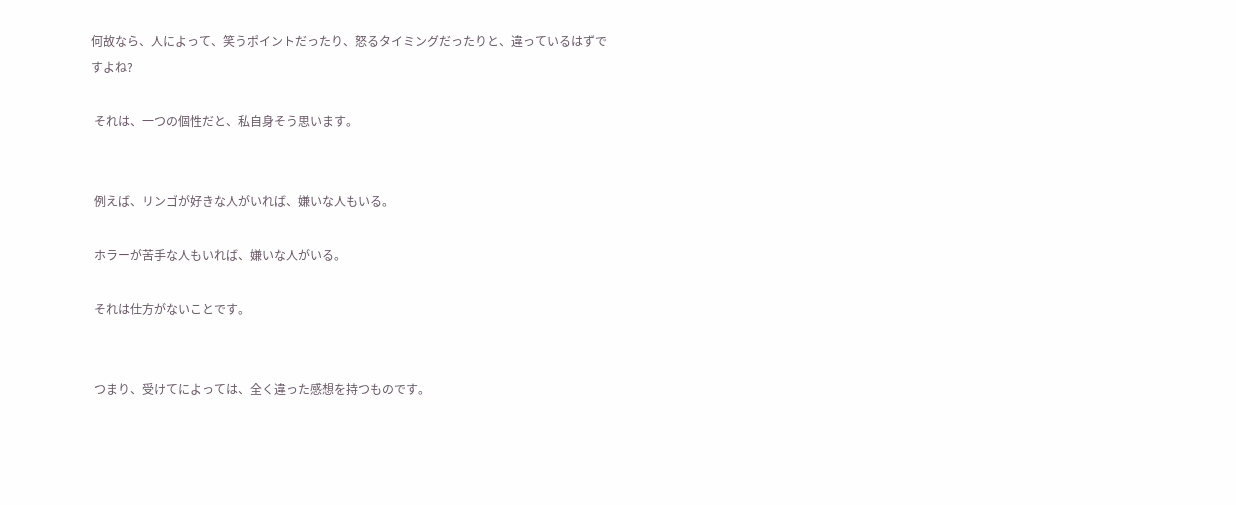何故なら、人によって、笑うポイントだったり、怒るタイミングだったりと、違っているはずですよね?

 それは、一つの個性だと、私自身そう思います。


 例えば、リンゴが好きな人がいれば、嫌いな人もいる。

 ホラーが苦手な人もいれば、嫌いな人がいる。

 それは仕方がないことです。


 つまり、受けてによっては、全く違った感想を持つものです。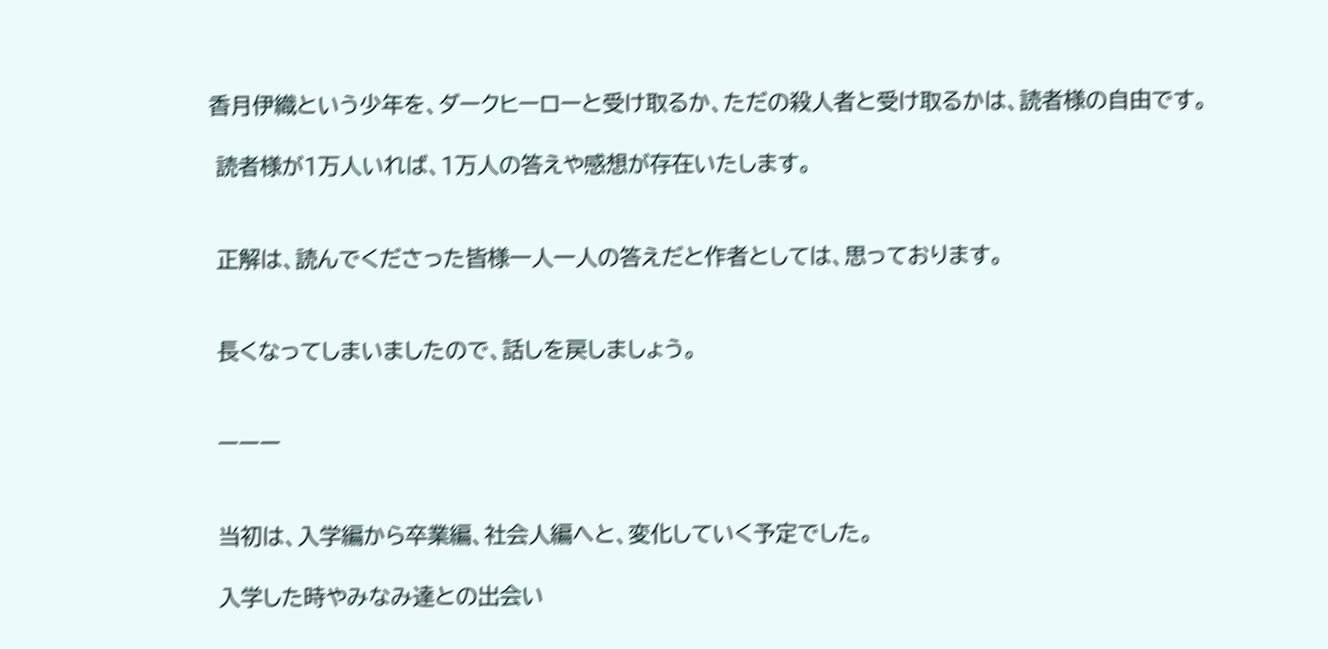香月伊織という少年を、ダークヒーローと受け取るか、ただの殺人者と受け取るかは、読者様の自由です。

 読者様が1万人いれば、1万人の答えや感想が存在いたします。


 正解は、読んでくださった皆様一人一人の答えだと作者としては、思っております。


 長くなってしまいましたので、話しを戻しましょう。


 ーーー


 当初は、入学編から卒業編、社会人編へと、変化していく予定でした。

 入学した時やみなみ達との出会い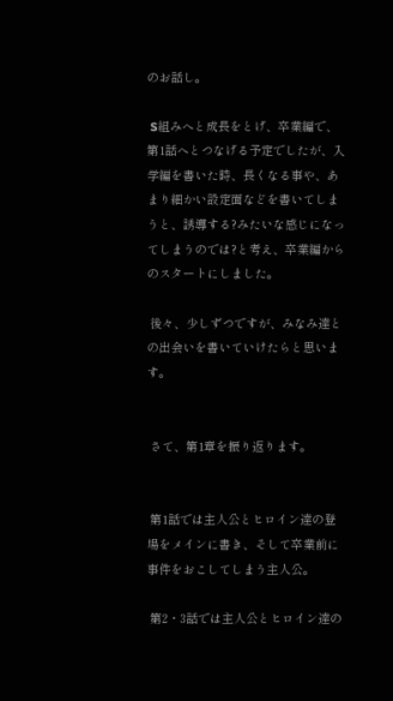のお話し。

 S組みへと成長をとげ、卒業編で、第1話へとつなげる予定でしたが、入学編を書いた時、長くなる事や、あまり細かい設定面などを書いてしまうと、誘導する?みたいな感じになってしまうのでは?と考え、卒業編からのスタートにしました。

 後々、少しずつですが、みなみ達との出会いを書いていけたらと思います。


 さて、第1章を振り返ります。


 第1話では主人公とヒロイン達の登場をメインに書き、そして卒業前に事件をおこしてしまう主人公。

 第2・3話では主人公とヒロイン達の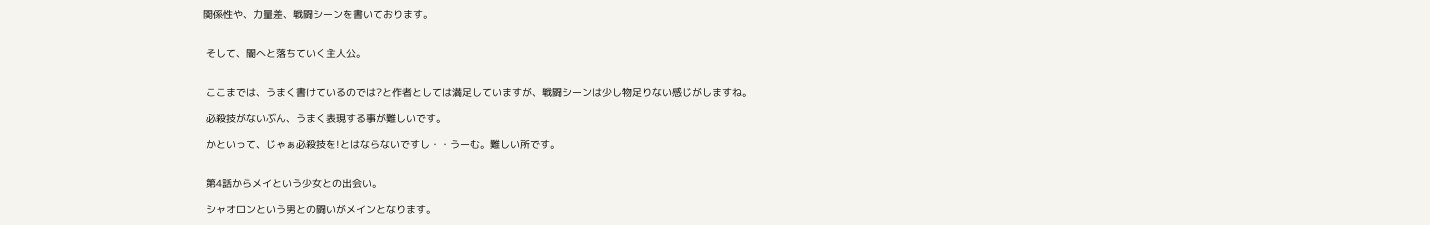関係性や、力量差、戦闘シーンを書いております。


 そして、闇へと落ちていく主人公。


 ここまでは、うまく書けているのでは?と作者としては満足していますが、戦闘シーンは少し物足りない感じがしますね。

 必殺技がないぶん、うまく表現する事が難しいです。

 かといって、じゃぁ必殺技を!とはならないですし・・うーむ。難しい所です。


 第4話からメイという少女との出会い。

 シャオロンという男との闘いがメインとなります。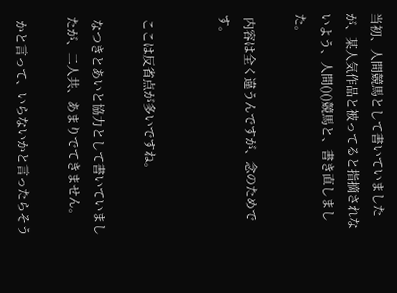当初、人間競馬として書いていましたが、某人気作品と被ってると指摘されないよう、人間()()競馬と、書き直しました。

 内容は全く違うんですが、念のためです。


 ここは反省点が多いですね。

 なつきとあいと協力として書いていましたが、二人共、あまりでてきません。

 かと言って、いらないかと言ったらそう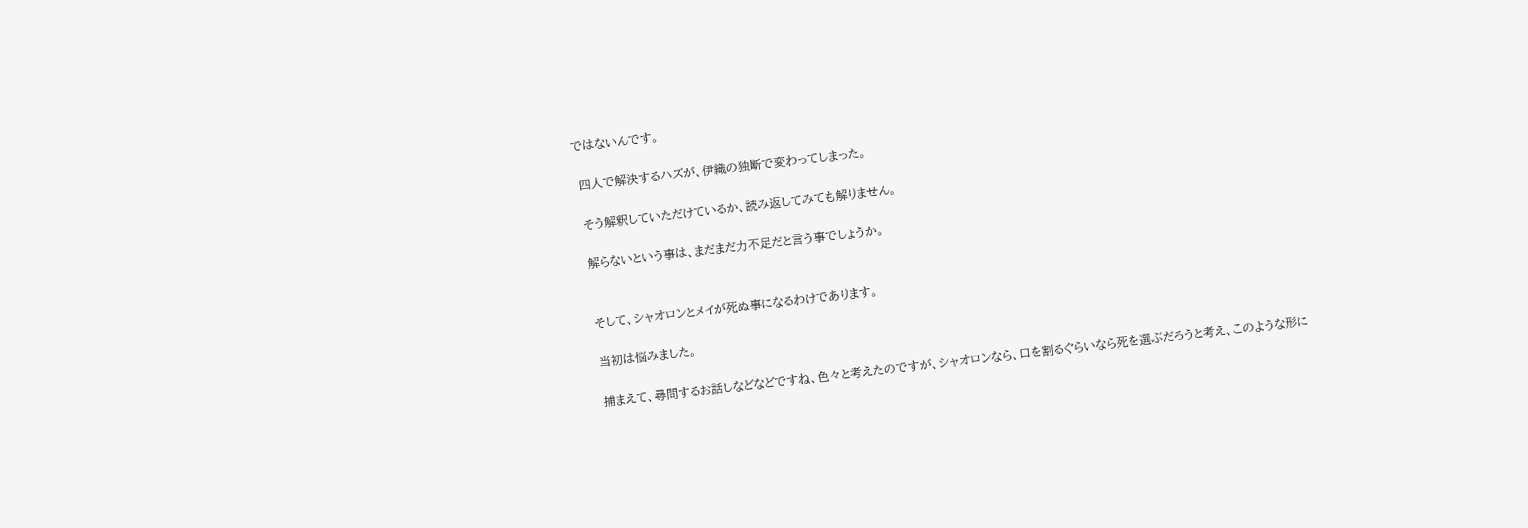ではないんです。

 四人で解決するハズが、伊織の独断で変わってしまった。

 そう解釈していただけているか、読み返してみても解りません。

 解らないという事は、まだまだ力不足だと言う事でしょうか。


 そして、シャオロンとメイが死ぬ事になるわけであります。

 当初は悩みました。

 捕まえて、尋問するお話しなどなどですね、色々と考えたのですが、シャオロンなら、口を割るぐらいなら死を選ぶだろうと考え、このような形に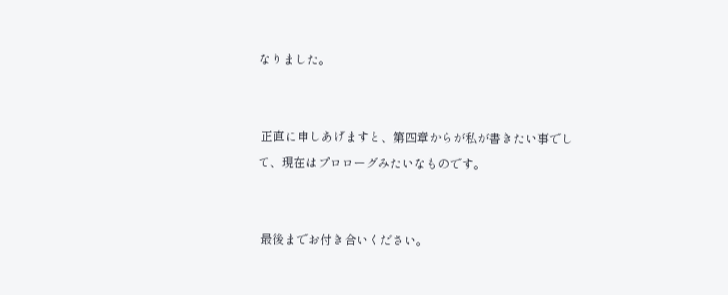なりました。


 正直に申しあげますと、第四章からが私が書きたい事でして、現在はプロローグみたいなものです。


 最後までお付き合いください。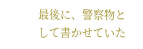最後に、警察物として書かせていた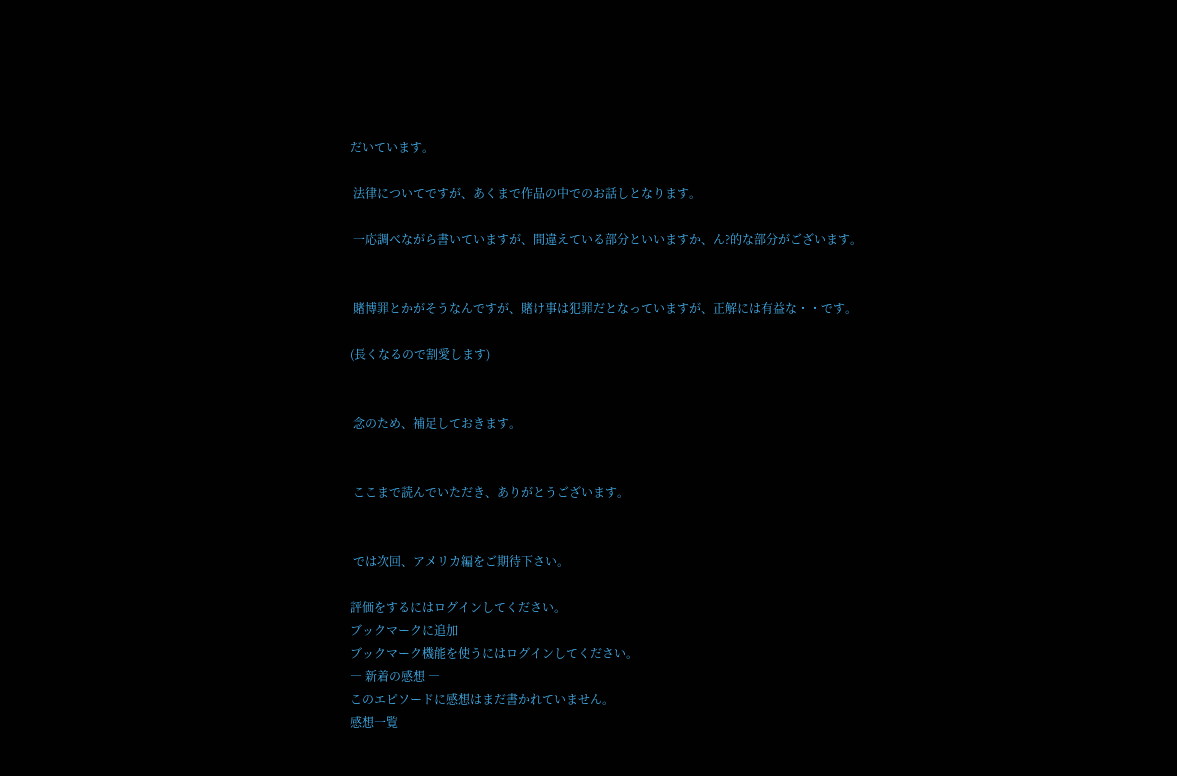だいています。

 法律についてですが、あくまで作品の中でのお話しとなります。

 一応調べながら書いていますが、間違えている部分といいますか、ん?的な部分がございます。


 賭博罪とかがそうなんですが、賭け事は犯罪だとなっていますが、正解には有益な・・です。

(長くなるので割愛します)


 念のため、補足しておきます。


 ここまで読んでいただき、ありがとうございます。


 では次回、アメリカ編をご期待下さい。

評価をするにはログインしてください。
ブックマークに追加
ブックマーク機能を使うにはログインしてください。
― 新着の感想 ―
このエピソードに感想はまだ書かれていません。
感想一覧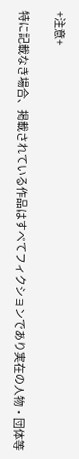+注意+

特に記載なき場合、掲載されている作品はすべてフィクションであり実在の人物・団体等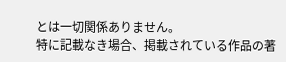とは一切関係ありません。
特に記載なき場合、掲載されている作品の著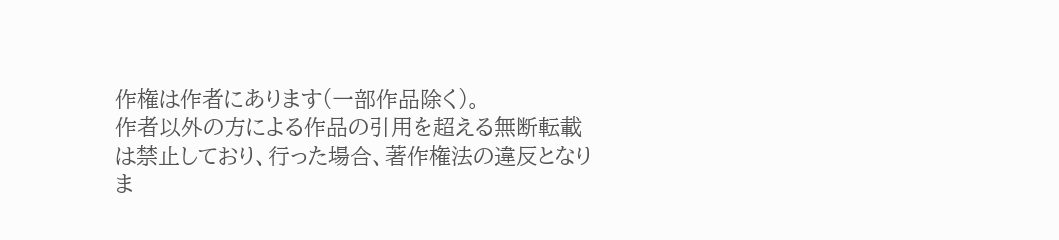作権は作者にあります(一部作品除く)。
作者以外の方による作品の引用を超える無断転載は禁止しており、行った場合、著作権法の違反となりま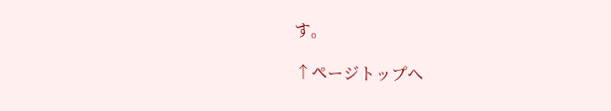す。

↑ページトップへ